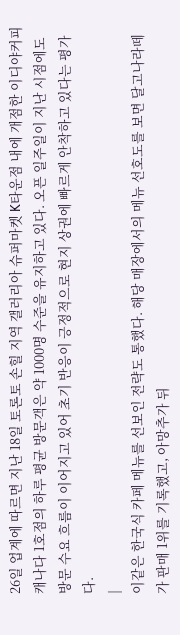26일 업계에 따르면 지난 18일 토론토 손힐 지역 갤러리아 슈퍼마켓 K타운점 내에 개점한 이디야커피 캐나다 1호점의 하루 평균 방문객은 약 1000명 수준을 유지하고 있다. 오픈 일주일이 지난 시점에도 방문 수요 흐름이 이어지고 있어 초기 반응이 긍정적으로 현지 상권에 빠르게 안착하고 있다는 평가다.
|
이같은 한국식 카페 메뉴를 선보인 전략도 통했다. 해당 매장에서의 메뉴 선호도를 보면 달고나라떼가 판매 1위를 기록했고, 아망추가 뒤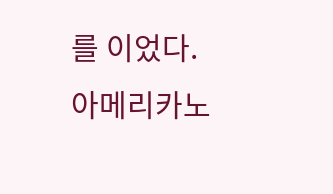를 이었다. 아메리카노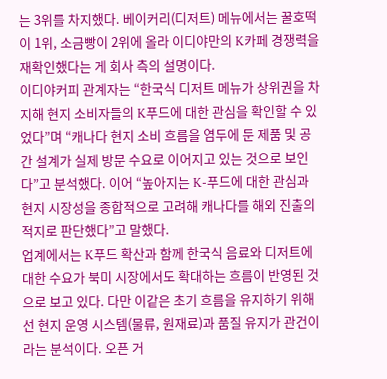는 3위를 차지했다. 베이커리(디저트) 메뉴에서는 꿀호떡이 1위, 소금빵이 2위에 올라 이디야만의 K카페 경쟁력을 재확인했다는 게 회사 측의 설명이다.
이디야커피 관계자는 “한국식 디저트 메뉴가 상위권을 차지해 현지 소비자들의 K푸드에 대한 관심을 확인할 수 있었다”며 “캐나다 현지 소비 흐름을 염두에 둔 제품 및 공간 설계가 실제 방문 수요로 이어지고 있는 것으로 보인다”고 분석했다. 이어 “높아지는 K-푸드에 대한 관심과 현지 시장성을 종합적으로 고려해 캐나다를 해외 진출의 적지로 판단했다”고 말했다.
업계에서는 K푸드 확산과 함께 한국식 음료와 디저트에 대한 수요가 북미 시장에서도 확대하는 흐름이 반영된 것으로 보고 있다. 다만 이같은 초기 흐름을 유지하기 위해선 현지 운영 시스템(물류, 원재료)과 품질 유지가 관건이라는 분석이다. 오픈 거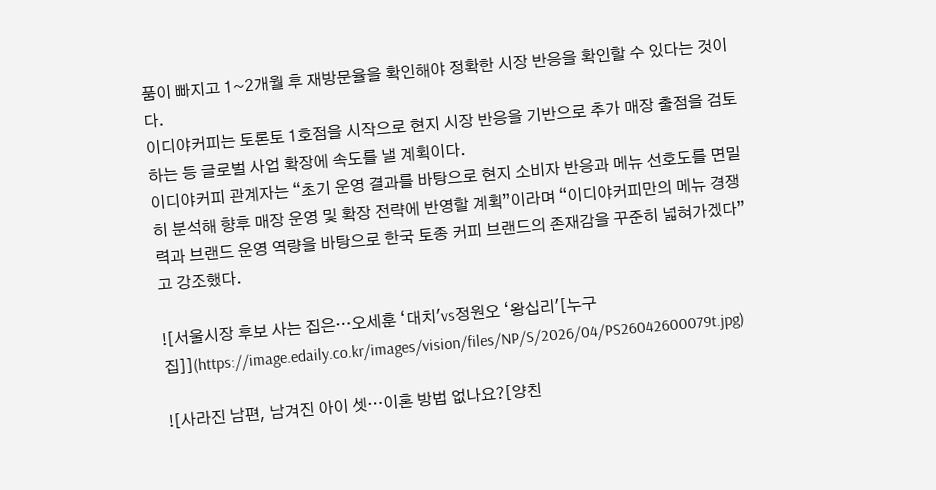품이 빠지고 1~2개월 후 재방문율을 확인해야 정확한 시장 반응을 확인할 수 있다는 것이다.
이디야커피는 토론토 1호점을 시작으로 현지 시장 반응을 기반으로 추가 매장 출점을 검토하는 등 글로벌 사업 확장에 속도를 낼 계획이다.
이디야커피 관계자는 “초기 운영 결과를 바탕으로 현지 소비자 반응과 메뉴 선호도를 면밀히 분석해 향후 매장 운영 및 확장 전략에 반영할 계획”이라며 “이디야커피만의 메뉴 경쟁력과 브랜드 운영 역량을 바탕으로 한국 토종 커피 브랜드의 존재감을 꾸준히 넓혀가겠다”고 강조했다.

![서울시장 후보 사는 집은…오세훈 ‘대치'vs정원오 ‘왕십리'[누구집]](https://image.edaily.co.kr/images/vision/files/NP/S/2026/04/PS26042600079t.jpg)

![사라진 남편, 남겨진 아이 셋…이혼 방법 없나요?[양친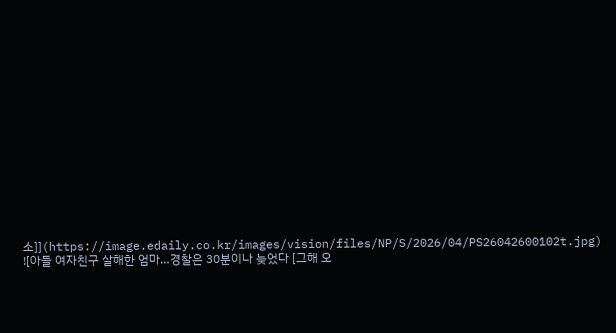소]](https://image.edaily.co.kr/images/vision/files/NP/S/2026/04/PS26042600102t.jpg)
![아들 여자친구 살해한 엄마…경찰은 30분이나 늦었다 [그해 오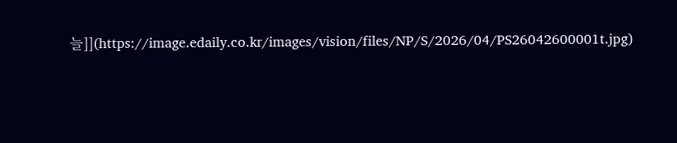늘]](https://image.edaily.co.kr/images/vision/files/NP/S/2026/04/PS26042600001t.jpg)